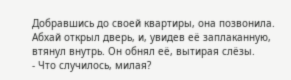Добравшись до своей квартиры, она позвонила. Абхай открыл дверь, и, увидев её заплаканную, втянул внутрь. Он обнял её, вытирая слёзы.
- Что случилось, милая?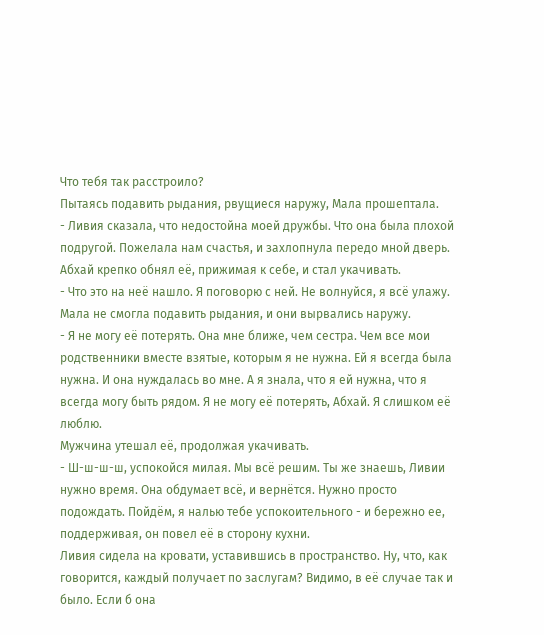Что тебя так расстроило?
Пытаясь подавить рыдания, рвущиеся наружу, Мала прошептала.
- Ливия сказала, что недостойна моей дружбы. Что она была плохой подругой. Пожелала нам счастья, и захлопнула передо мной дверь.
Абхай крепко обнял её, прижимая к себе, и стал укачивать.
- Что это на неё нашло. Я поговорю с ней. Не волнуйся, я всё улажу.
Мала не смогла подавить рыдания, и они вырвались наружу.
- Я не могу её потерять. Она мне ближе, чем сестра. Чем все мои родственники вместе взятые, которым я не нужна. Ей я всегда была нужна. И она нуждалась во мне. А я знала, что я ей нужна, что я всегда могу быть рядом. Я не могу её потерять, Абхай. Я слишком её люблю.
Мужчина утешал её, продолжая укачивать.
- Ш-ш-ш-ш, успокойся милая. Мы всё решим. Ты же знаешь, Ливии нужно время. Она обдумает всё, и вернётся. Нужно просто подождать. Пойдём, я налью тебе успокоительного - и бережно ее, поддерживая, он повел её в сторону кухни.
Ливия сидела на кровати, уставившись в пространство. Ну, что, как говорится, каждый получает по заслугам? Видимо, в её случае так и было. Если б она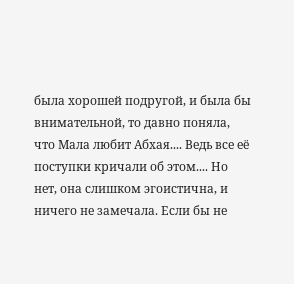была хорошей подругой, и была бы внимательной, то давно поняла, что Мала любит Абхая.... Ведь все её поступки кричали об этом.... Но нет, она слишком эгоистична, и ничего не замечала. Если бы не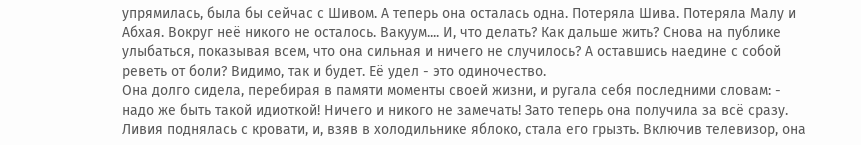упрямилась, была бы сейчас с Шивом. А теперь она осталась одна. Потеряла Шива. Потеряла Малу и Абхая. Вокруг неё никого не осталось. Вакуум.... И, что делать? Как дальше жить? Снова на публике улыбаться, показывая всем, что она сильная и ничего не случилось? А оставшись наедине с собой реветь от боли? Видимо, так и будет. Её удел - это одиночество.
Она долго сидела, перебирая в памяти моменты своей жизни, и ругала себя последними словам: - надо же быть такой идиоткой! Ничего и никого не замечать! Зато теперь она получила за всё сразу.
Ливия поднялась с кровати, и, взяв в холодильнике яблоко, стала его грызть. Включив телевизор, она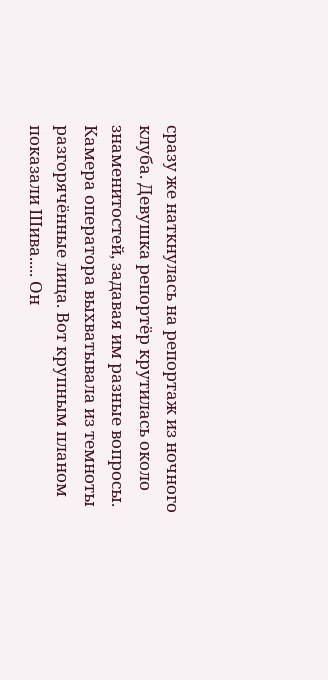сразу же наткнулась на репортаж из ночного клуба. Девушка репортёр крутилась около знаменитостей, задавая им разные вопросы. Камера оператора выхватывала из темноты разгорячённые лица. Вот крупным планом показали Шива..... Он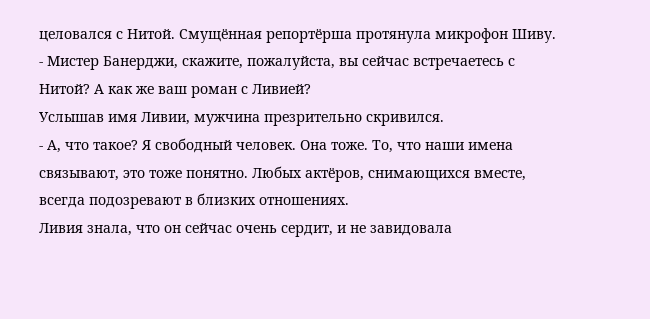целовался с Нитой. Смущённая репортёрша протянула микрофон Шиву.
- Мистер Банерджи, скажите, пожалуйста, вы сейчас встречаетесь с Нитой? А как же ваш роман с Ливией?
Услышав имя Ливии, мужчина презрительно скривился.
- А, что такое? Я свободный человек. Она тоже. То, что наши имена связывают, это тоже понятно. Любых актёров, снимающихся вместе, всегда подозревают в близких отношениях.
Ливия знала, что он сейчас очень сердит, и не завидовала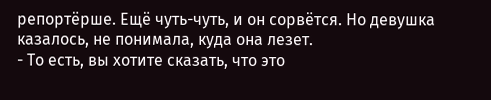репортёрше. Ещё чуть-чуть, и он сорвётся. Но девушка казалось, не понимала, куда она лезет.
- То есть, вы хотите сказать, что это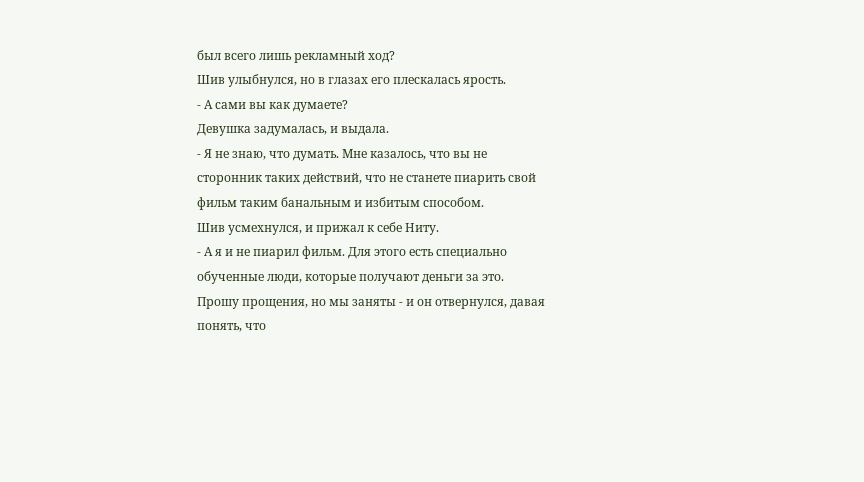был всего лишь рекламный ход?
Шив улыбнулся, но в глазах его плескалась ярость.
- А сами вы как думаете?
Девушка задумалась, и выдала.
- Я не знаю, что думать. Мне казалось, что вы не сторонник таких действий, что не станете пиарить свой фильм таким банальным и избитым способом.
Шив усмехнулся, и прижал к себе Ниту.
- А я и не пиарил фильм. Для этого есть специально обученные люди, которые получают деньги за это. Прошу прощения, но мы заняты - и он отвернулся, давая понять, что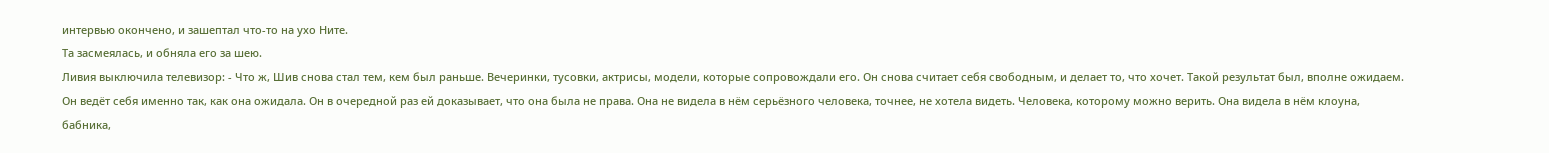интервью окончено, и зашептал что-то на ухо Ните.
Та засмеялась, и обняла его за шею.
Ливия выключила телевизор: - Что ж, Шив снова стал тем, кем был раньше. Вечеринки, тусовки, актрисы, модели, которые сопровождали его. Он снова считает себя свободным, и делает то, что хочет. Такой результат был, вполне ожидаем. Он ведёт себя именно так, как она ожидала. Он в очередной раз ей доказывает, что она была не права. Она не видела в нём серьёзного человека, точнее, не хотела видеть. Человека, которому можно верить. Она видела в нём клоуна, бабника,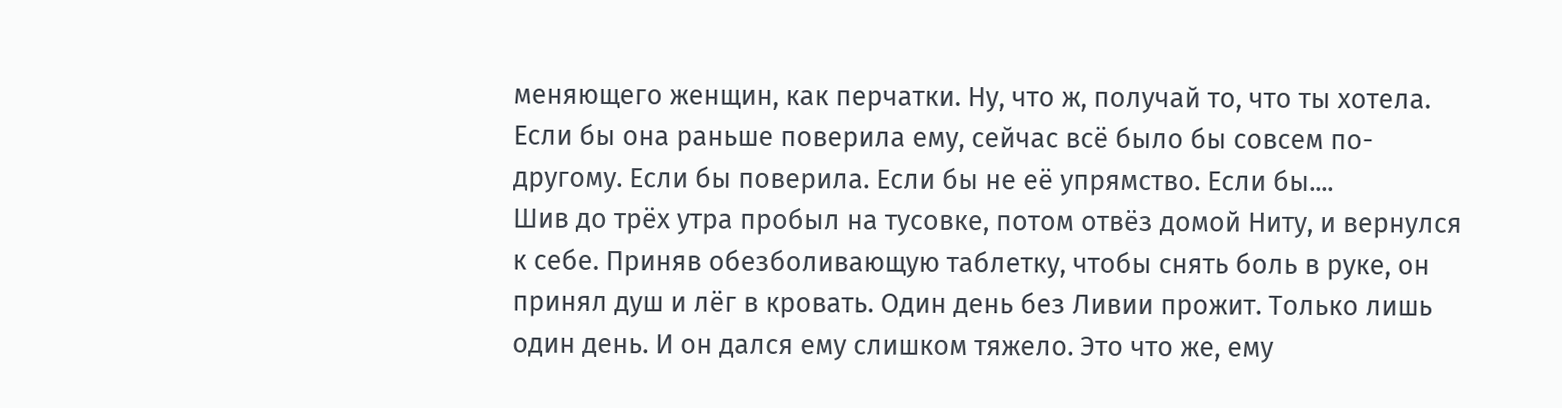меняющего женщин, как перчатки. Ну, что ж, получай то, что ты хотела. Если бы она раньше поверила ему, сейчас всё было бы совсем по-другому. Если бы поверила. Если бы не её упрямство. Если бы....
Шив до трёх утра пробыл на тусовке, потом отвёз домой Ниту, и вернулся к себе. Приняв обезболивающую таблетку, чтобы снять боль в руке, он принял душ и лёг в кровать. Один день без Ливии прожит. Только лишь один день. И он дался ему слишком тяжело. Это что же, ему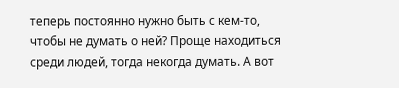теперь постоянно нужно быть с кем-то, чтобы не думать о ней? Проще находиться среди людей, тогда некогда думать. А вот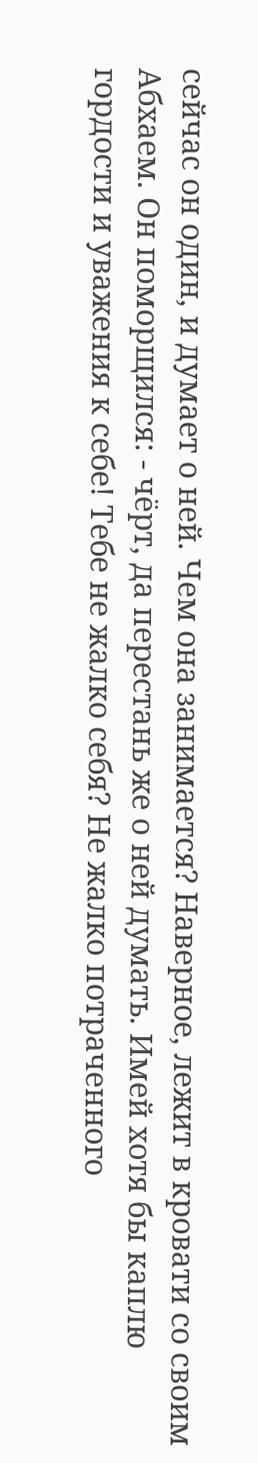сейчас он один, и думает о ней. Чем она занимается? Наверное, лежит в кровати со своим Абхаем. Он поморщился: - чёрт, да перестань же о ней думать. Имей хотя бы каплю гордости и уважения к себе! Тебе не жалко себя? Не жалко потраченного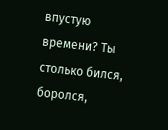впустую времени? Ты столько бился, боролся,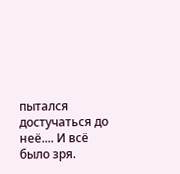пытался достучаться до неё.... И всё было зря.